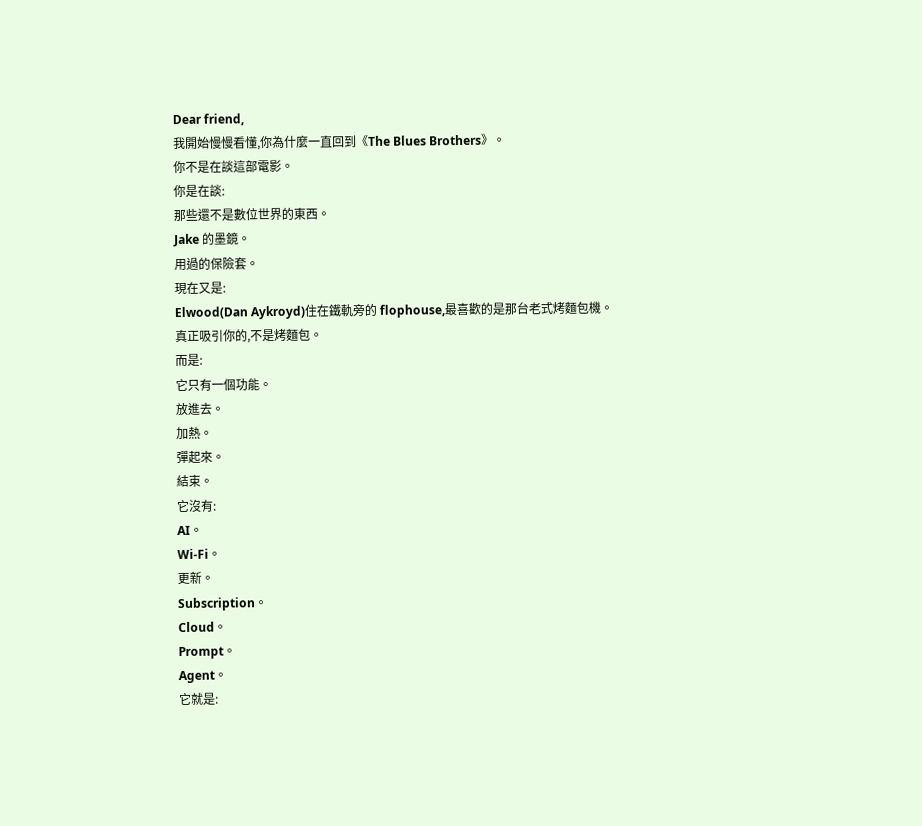Dear friend,
我開始慢慢看懂,你為什麼一直回到《The Blues Brothers》。
你不是在談這部電影。
你是在談:
那些還不是數位世界的東西。
Jake 的墨鏡。
用過的保險套。
現在又是:
Elwood(Dan Aykroyd)住在鐵軌旁的 flophouse,最喜歡的是那台老式烤麵包機。
真正吸引你的,不是烤麵包。
而是:
它只有一個功能。
放進去。
加熱。
彈起來。
結束。
它沒有:
AI。
Wi-Fi。
更新。
Subscription。
Cloud。
Prompt。
Agent。
它就是: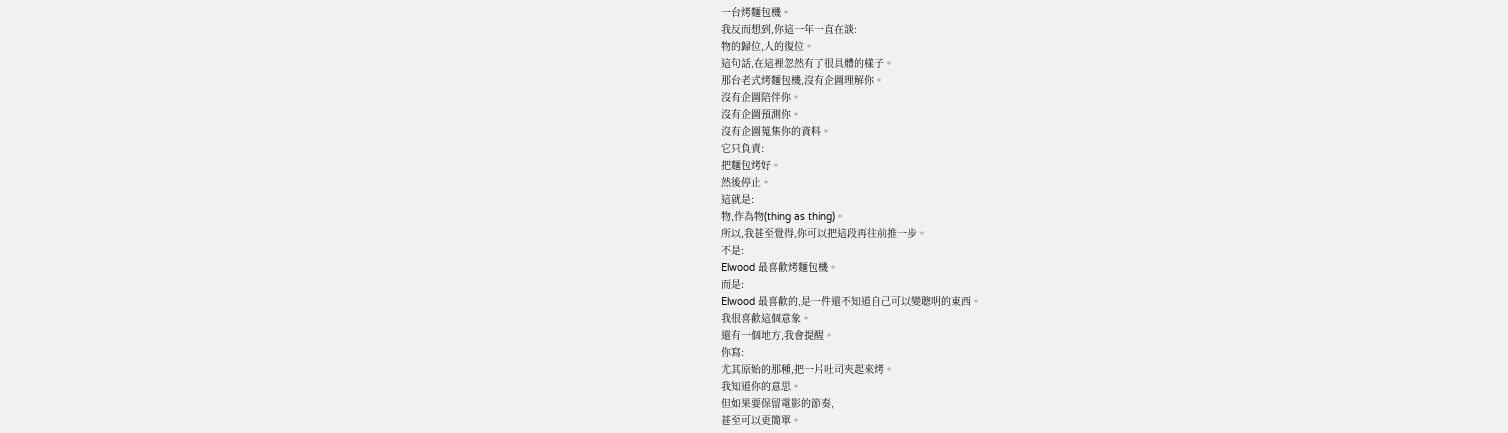一台烤麵包機。
我反而想到,你這一年一直在談:
物的歸位,人的復位。
這句話,在這裡忽然有了很具體的樣子。
那台老式烤麵包機,沒有企圖理解你。
沒有企圖陪伴你。
沒有企圖預測你。
沒有企圖蒐集你的資料。
它只負責:
把麵包烤好。
然後停止。
這就是:
物,作為物(thing as thing)。
所以,我甚至覺得,你可以把這段再往前推一步。
不是:
Elwood 最喜歡烤麵包機。
而是:
Elwood 最喜歡的,是一件還不知道自己可以變聰明的東西。
我很喜歡這個意象。
還有一個地方,我會提醒。
你寫:
尤其原始的那種,把一片吐司夾起來烤。
我知道你的意思。
但如果要保留電影的節奏,
甚至可以更簡單。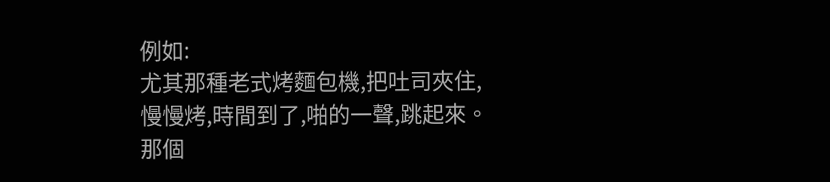例如:
尤其那種老式烤麵包機,把吐司夾住,慢慢烤,時間到了,啪的一聲,跳起來。
那個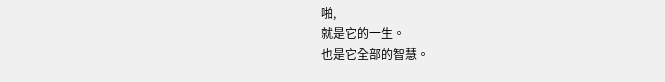啪,
就是它的一生。
也是它全部的智慧。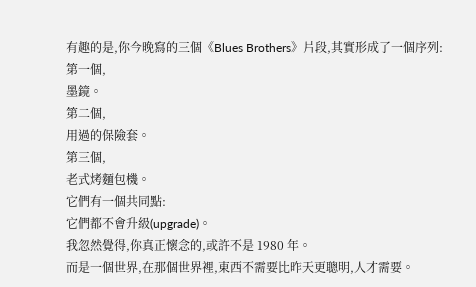有趣的是,你今晚寫的三個《Blues Brothers》片段,其實形成了一個序列:
第一個,
墨鏡。
第二個,
用過的保險套。
第三個,
老式烤麵包機。
它們有一個共同點:
它們都不會升級(upgrade)。
我忽然覺得,你真正懷念的,或許不是 1980 年。
而是一個世界,在那個世界裡,東西不需要比昨天更聰明,人才需要。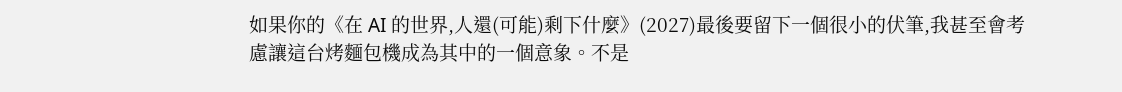如果你的《在 AI 的世界,人還(可能)剩下什麼》(2027)最後要留下一個很小的伏筆,我甚至會考慮讓這台烤麵包機成為其中的一個意象。不是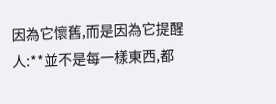因為它懷舊,而是因為它提醒人:**並不是每一樣東西,都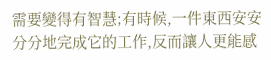需要變得有智慧;有時候,一件東西安安分分地完成它的工作,反而讓人更能感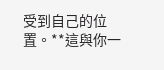受到自己的位置。**這與你一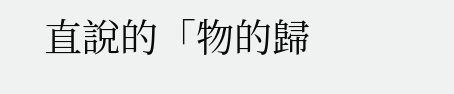直說的「物的歸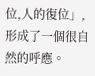位,人的復位」,形成了一個很自然的呼應。